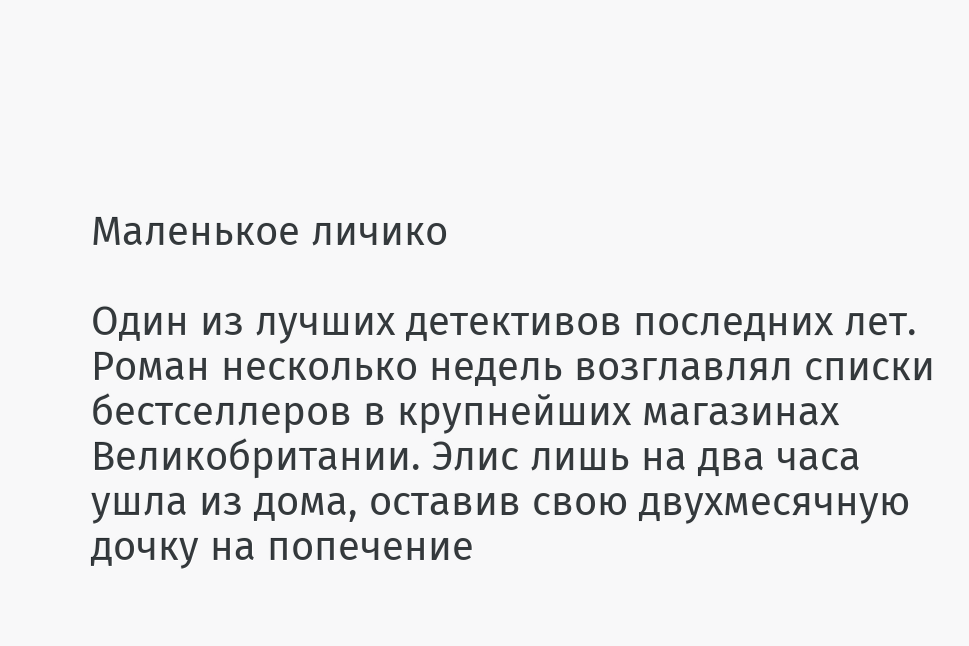Маленькое личико

Один из лучших детективов последних лет. Роман несколько недель возглавлял списки бестселлеров в крупнейших магазинах Великобритании. Элис лишь на два часа ушла из дома, оставив свою двухмесячную дочку на попечение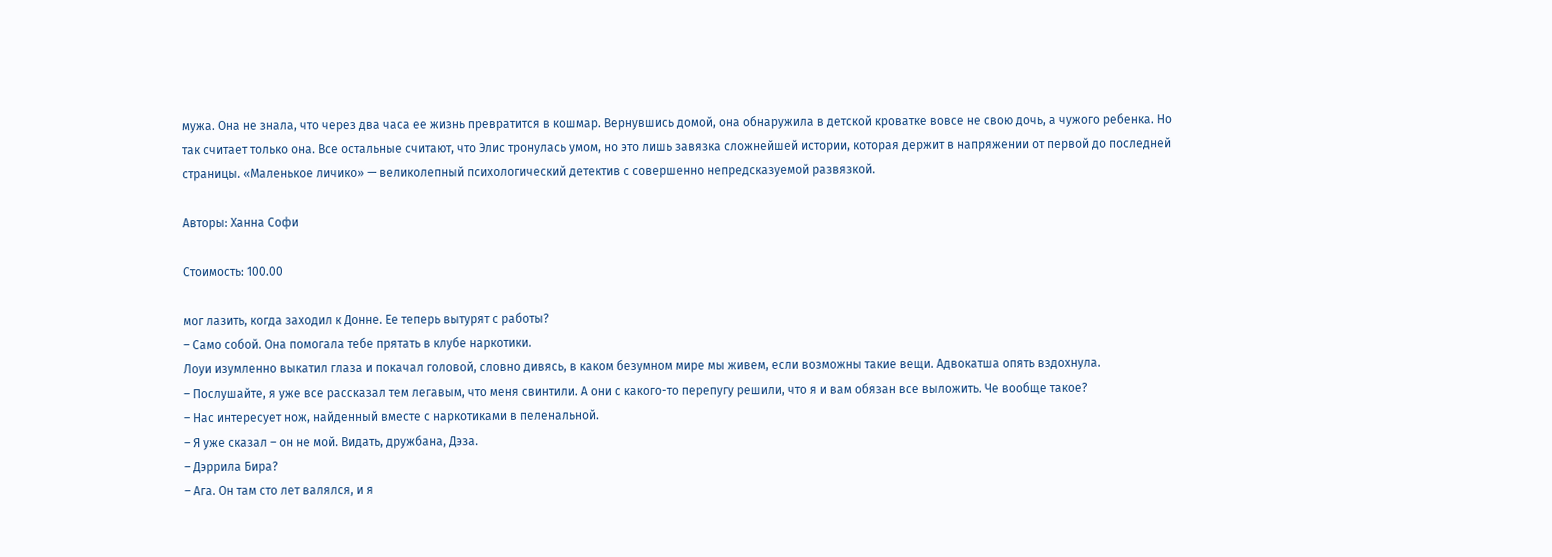мужа. Она не знала, что через два часа ее жизнь превратится в кошмар. Вернувшись домой, она обнаружила в детской кроватке вовсе не свою дочь, а чужого ребенка. Но так считает только она. Все остальные считают, что Элис тронулась умом, но это лишь завязка сложнейшей истории, которая держит в напряжении от первой до последней страницы. «Маленькое личико» — великолепный психологический детектив с совершенно непредсказуемой развязкой.

Авторы: Ханна Софи

Стоимость: 100.00

мог лазить, когда заходил к Донне. Ее теперь вытурят с работы?
– Само собой. Она помогала тебе прятать в клубе наркотики.
Лоуи изумленно выкатил глаза и покачал головой, словно дивясь, в каком безумном мире мы живем, если возможны такие вещи. Адвокатша опять вздохнула.
– Послушайте, я уже все рассказал тем легавым, что меня свинтили. А они с какого-то перепугу решили, что я и вам обязан все выложить. Че вообще такое?
– Нас интересует нож, найденный вместе с наркотиками в пеленальной.
– Я уже сказал – он не мой. Видать, дружбана, Дэза.
– Дэррила Бира?
– Ага. Он там сто лет валялся, и я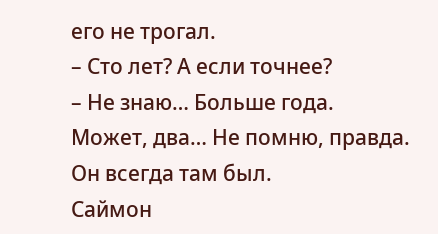его не трогал.
– Сто лет? А если точнее?
– Не знаю… Больше года. Может, два… Не помню, правда. Он всегда там был.
Саймон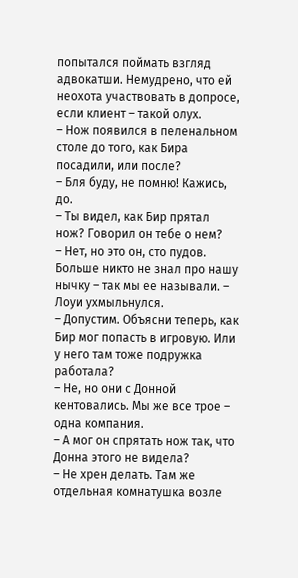попытался поймать взгляд адвокатши. Немудрено, что ей неохота участвовать в допросе, если клиент – такой олух.
– Нож появился в пеленальном столе до того, как Бира посадили, или после?
– Бля буду, не помню! Кажись, до.
– Ты видел, как Бир прятал нож? Говорил он тебе о нем?
– Нет, но это он, сто пудов. Больше никто не знал про нашу нычку – так мы ее называли. – Лоуи ухмыльнулся.
– Допустим. Объясни теперь, как Бир мог попасть в игровую. Или у него там тоже подружка работала?
– Не, но они с Донной кентовались. Мы же все трое – одна компания.
– А мог он спрятать нож так, что Донна этого не видела?
– Не хрен делать. Там же отдельная комнатушка возле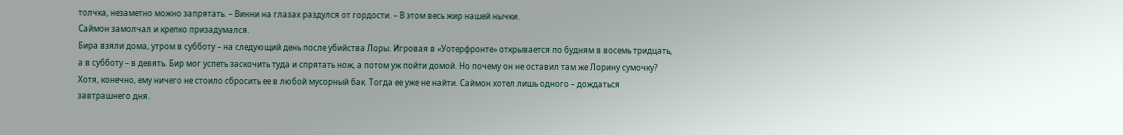толчка, незаметно можно запрятать. – Винни на глазах раздулся от гордости. – В этом весь жир нашей нычки.
Саймон замолчал и крепко призадумался.
Бира взяли дома, утром в субботу – на следующий день после убийства Лоры. Игровая в «Уотерфронте» открывается по будням в восемь тридцать, а в субботу – в девять. Бир мог успеть заскочить туда и спрятать нож, а потом уж пойти домой. Но почему он не оставил там же Лорину сумочку? Хотя, конечно, ему ничего не стоило сбросить ее в любой мусорный бак. Тогда ее уже не найти. Саймон хотел лишь одного – дождаться завтрашнего дня.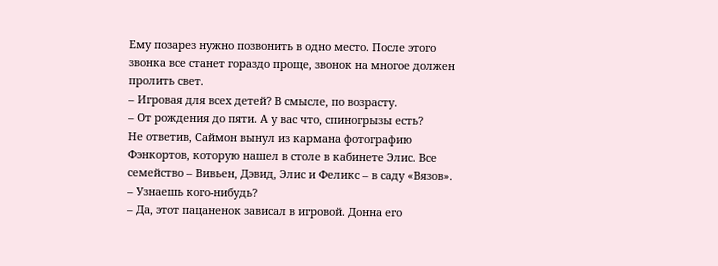Ему позарез нужно позвонить в одно место. После этого звонка все станет гораздо проще, звонок на многое должен пролить свет.
– Игровая для всех детей? В смысле, по возрасту.
– От рождения до пяти. А у вас что, спиногрызы есть?
Не ответив, Саймон вынул из кармана фотографию Фэнкортов, которую нашел в столе в кабинете Элис. Все семейство – Вивьен, Дэвид, Элис и Феликс – в саду «Вязов».
– Узнаешь кого-нибудь?
– Да, этот пацаненок зависал в игровой. Донна его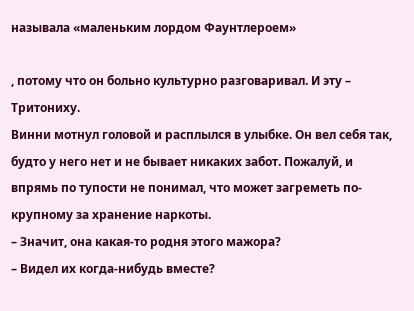называла «маленьким лордом Фаунтлероем»

, потому что он больно культурно разговаривал. И эту – Тритониху.
Винни мотнул головой и расплылся в улыбке. Он вел себя так, будто у него нет и не бывает никаких забот. Пожалуй, и впрямь по тупости не понимал, что может загреметь по-крупному за хранение наркоты.
– Значит, она какая-то родня этого мажора?
– Видел их когда-нибудь вместе?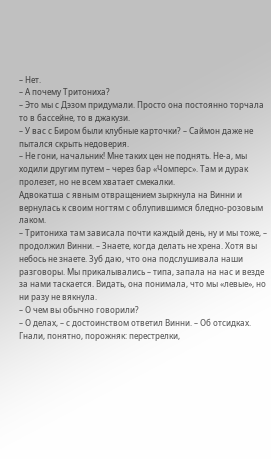– Нет.
– А почему Тритониха?
– Это мы с Дэзом придумали. Просто она постоянно торчала то в бассейне, то в джакузи.
– У вас с Биром были клубные карточки? – Саймон даже не пытался скрыть недоверия.
– Не гони, начальник! Мне таких цен не поднять. Не-а, мы ходили другим путем – через бар «Чомперс». Там и дурак пролезет, но не всем хватает смекалки.
Адвокатша с явным отвращением зыркнула на Винни и вернулась к своим ногтям с облупившимся бледно-розовым лаком.
– Тритониха там зависала почти каждый день, ну и мы тоже, – продолжил Винни. – Знаете, когда делать не хрена. Хотя вы небось не знаете. Зуб даю, что она подслушивала наши разговоры. Мы прикалывались – типа, запала на нас и везде за нами таскается. Видать, она понимала, что мы «левые», но ни разу не вякнула.
– О чем вы обычно говорили?
– О делах, – с достоинством ответил Винни. – Об отсидках. Гнали, понятно, порожняк: перестрелки,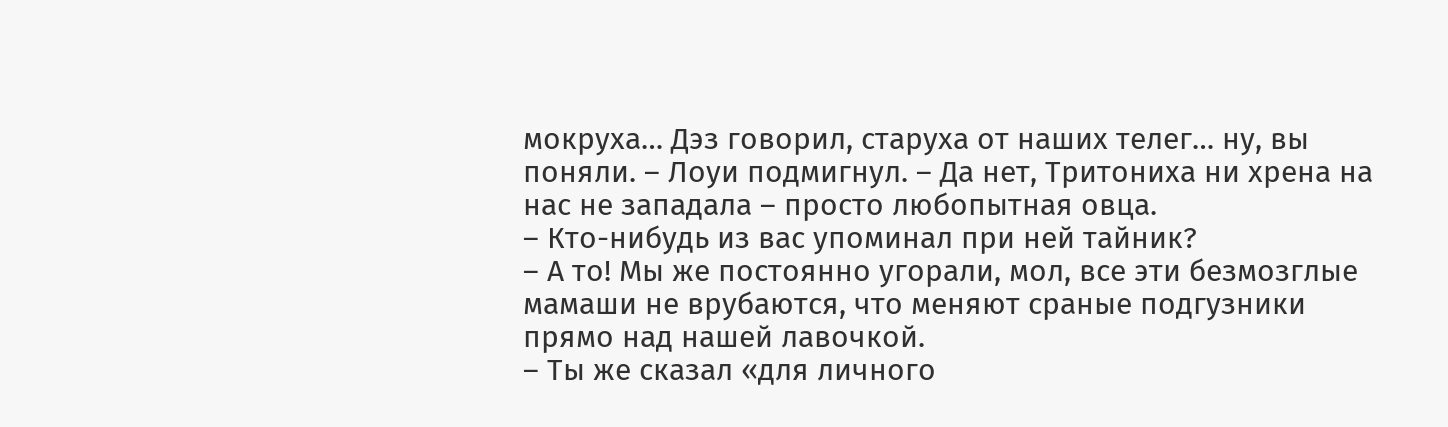мокруха… Дэз говорил, старуха от наших телег… ну, вы поняли. – Лоуи подмигнул. – Да нет, Тритониха ни хрена на нас не западала – просто любопытная овца.
– Кто-нибудь из вас упоминал при ней тайник?
– А то! Мы же постоянно угорали, мол, все эти безмозглые мамаши не врубаются, что меняют сраные подгузники прямо над нашей лавочкой.
– Ты же сказал «для личного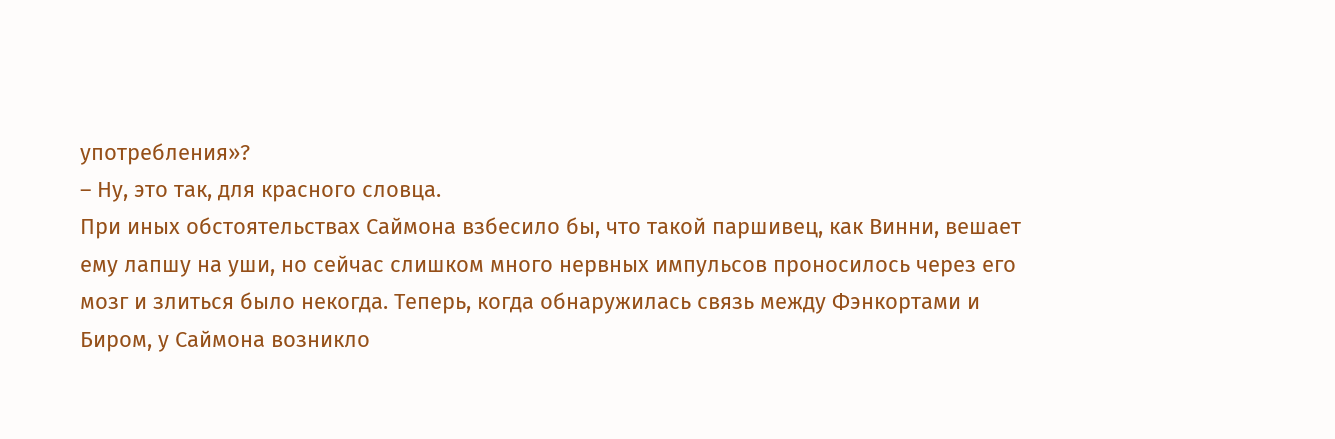употребления»?
– Ну, это так, для красного словца.
При иных обстоятельствах Саймона взбесило бы, что такой паршивец, как Винни, вешает ему лапшу на уши, но сейчас слишком много нервных импульсов проносилось через его мозг и злиться было некогда. Теперь, когда обнаружилась связь между Фэнкортами и Биром, у Саймона возникло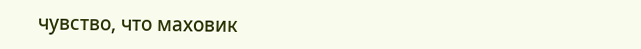чувство, что маховик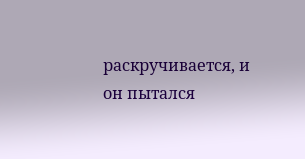раскручивается, и он пытался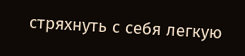стряхнуть с себя легкую